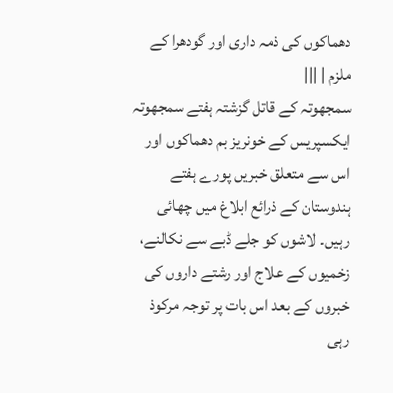دھماکوں کی ذمہ داری اور گودھرا کے ملزم | |||
سمجھوتہ کے قاتل گزشتہ ہفتے سمجھوتہ ایکسپریس کے خونریز بم دھماکوں اور اس سے متعلق خبریں پورے ہفتے ہندوستان کے ذرائع ابلاغ میں چھائی رہیں۔ لاشوں کو جلے ڈبے سے نکالنے، زخمیوں کے علاج اور رشتے داروں کی خبروں کے بعد اس بات پر توجہ مرکوذ رہی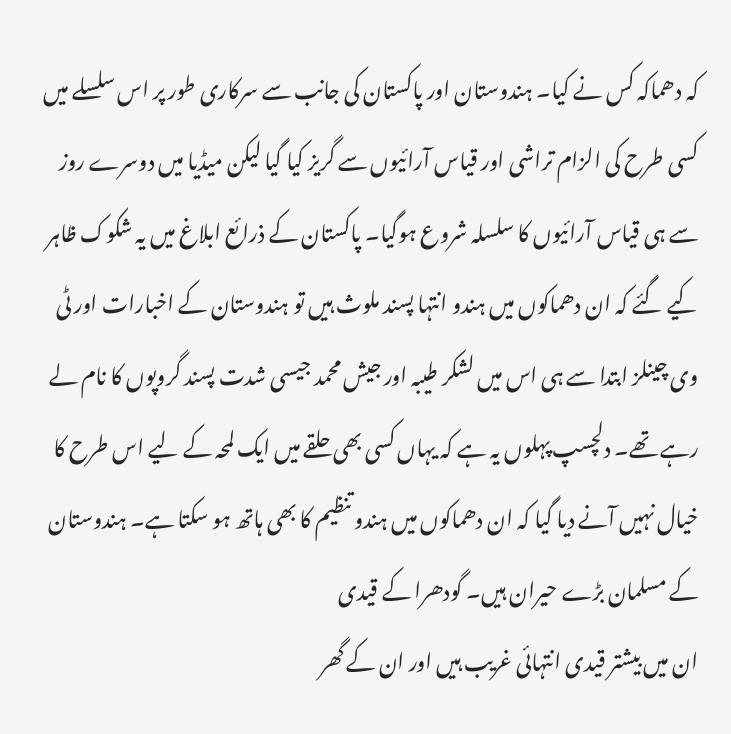کہ دھماکہ کس نے کیا۔ ہندوستان اور پاکستان کی جانب سے سرکاری طور پر اس سلسلے میں کسی طرح کی الزام تراشی اور قیاس آرائیوں سے گریز کیا گیا لیکن میڈیا میں دوسرے روز سے ہی قیاس آرائیوں کا سلسلہ شروع ہوگیا۔ پاکستان کے ذرائع ابلاغ میں یہ شکوک ظاہر کیے گئے کہ ان دھماکوں میں ہندو انتہا پسند ملوث ہیں تو ہندوستان کے اخبارات اور ٹی وی چینلز ابتدا سے ہی اس میں لشکر طیبہ اور جیش محمد جیسی شدت پسند گروپوں کا نام لے رہے تھے۔ دلچسپ پہلوں یہ ہے کہ یہاں کسی بھی حلقے میں ایک لمحہ کے لیے اس طرح کا خیال نہیں آنے دیا گیا کہ ان دھماکوں میں ہندو تنظیم کا بھی ہاتھ ہو سکتا ہے۔ ہندوستان کے مسلمان بڑے حیران ہیں۔ گودھرا کے قیدی
ان میں بیشتر قیدی انتہائی غریب ہیں اور ان کے گھر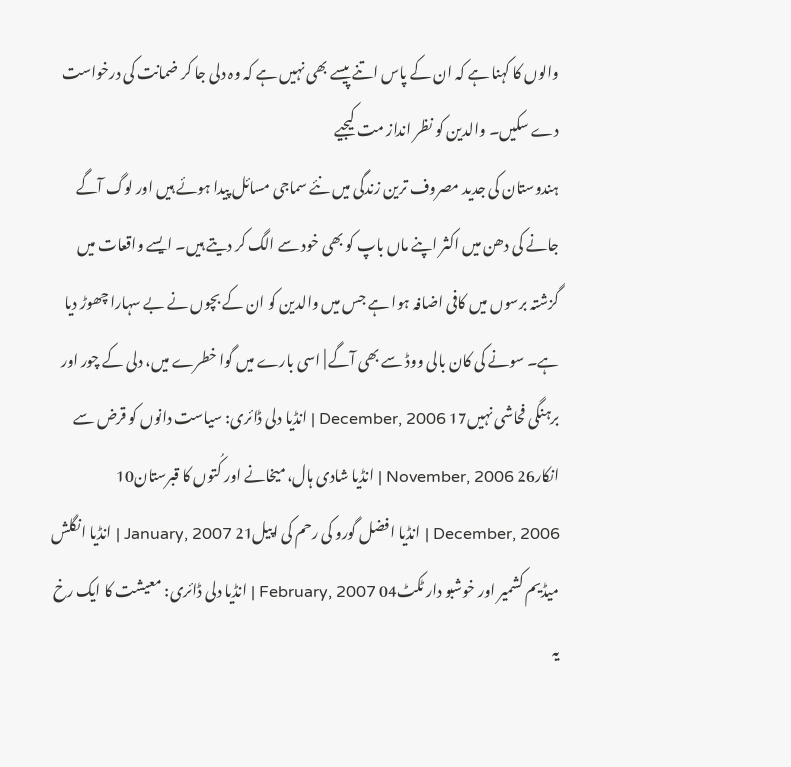والوں کا کہنا ہے کہ ان کے پاس اتنے پیسے بھی نہیں ہے کہ وہ دلی جا کر ضمانت کی درخواست دے سکیں۔ والدین کو نظر انداز مت کیجیے
ہندوستان کی جدید مصروف ترین زندگی میں نئے سماجی مسائل پیدا ہوئے ہیں اور لوگ آگے جانے کی دھن میں اکثر اپنے ماں باپ کو بھی خود سے الگ کر دیتے ہیں۔ ایسے واقعات میں گزشتہ برسوں میں کافی اضافہ ہوا ہے جس میں والدین کو ان کے بچوں نے بے سہارا چھوڑ دیا ہے۔ سونے کی کان بالی ووڈ سے بھی آگے | اسی بارے میں گوا خطرے میں، دلی کے چور اور برہنگی فحاشی نہیں17 December, 2006 | انڈیا دلی ڈائری: سیاست دانوں کو قرض سے انکار26 November, 2006 | انڈیا شادی ہال، میخانے اور کُتوں کا قبرستان10 December, 2006 | انڈیا افضل گورو کی رحم کی اپیل21 January, 2007 | انڈیا انگلش میڈیم کشمیر اور خوشبو دار ٹکٹ04 February, 2007 | انڈیا دلی ڈائری: معیشت کا ایک رخ یہ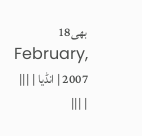بھی18 February, 2007 | انڈیا | |||
| |||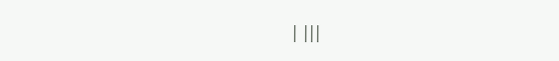| |||